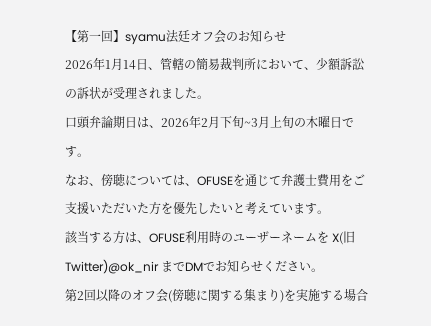【第一回】syamu法廷オフ会のお知らせ
2026年1月14日、管轄の簡易裁判所において、少額訴訟の訴状が受理されました。
口頭弁論期日は、2026年2月下旬~3月上旬の木曜日です。
なお、傍聴については、OFUSEを通じて弁護士費用をご支援いただいた方を優先したいと考えています。
該当する方は、OFUSE利用時のユーザーネームを X(旧Twitter)@ok_nir までDMでお知らせください。
第2回以降のオフ会(傍聴に関する集まり)を実施する場合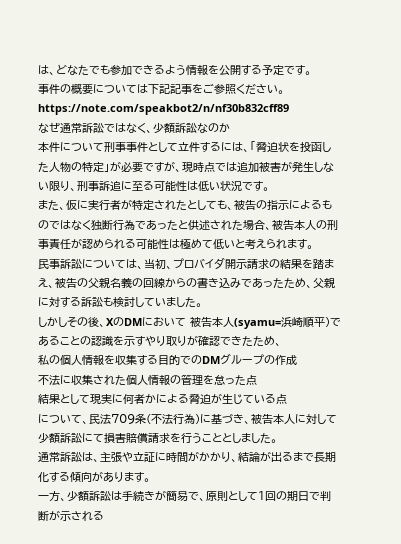は、どなたでも参加できるよう情報を公開する予定です。
事件の概要については下記記事をご参照ください。
https://note.com/speakbot2/n/nf30b832cff89
なぜ通常訴訟ではなく、少額訴訟なのか
本件について刑事事件として立件するには、「脅迫状を投函した人物の特定」が必要ですが、現時点では追加被害が発生しない限り、刑事訴追に至る可能性は低い状況です。
また、仮に実行者が特定されたとしても、被告の指示によるものではなく独断行為であったと供述された場合、被告本人の刑事責任が認められる可能性は極めて低いと考えられます。
民事訴訟については、当初、プロバイダ開示請求の結果を踏まえ、被告の父親名義の回線からの書き込みであったため、父親に対する訴訟も検討していました。
しかしその後、XのDMにおいて 被告本人(syamu=浜崎順平)であることの認識を示すやり取りが確認できたため、
私の個人情報を収集する目的でのDMグループの作成
不法に収集された個人情報の管理を怠った点
結果として現実に何者かによる脅迫が生じている点
について、民法709条(不法行為)に基づき、被告本人に対して少額訴訟にて損害賠償請求を行うこととしました。
通常訴訟は、主張や立証に時間がかかり、結論が出るまで長期化する傾向があります。
一方、少額訴訟は手続きが簡易で、原則として1回の期日で判断が示される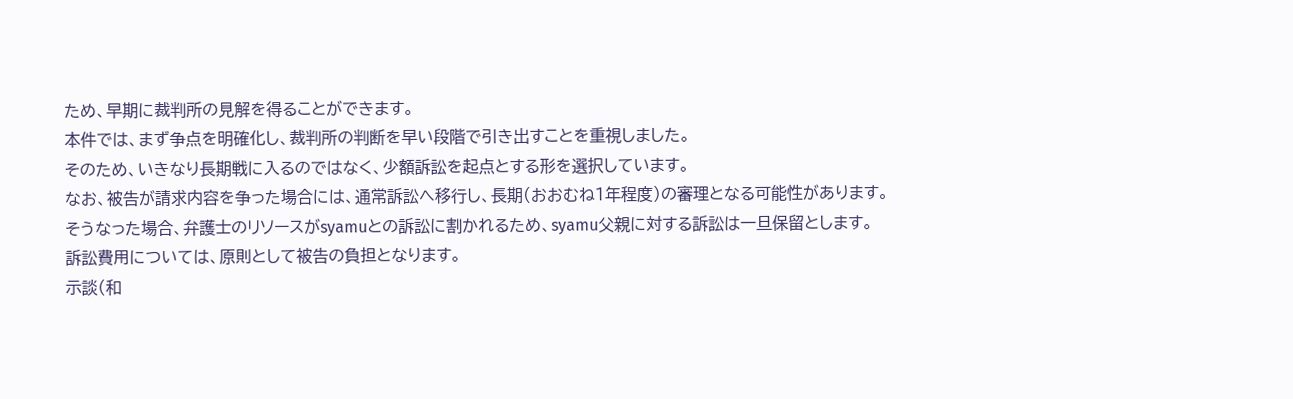ため、早期に裁判所の見解を得ることができます。
本件では、まず争点を明確化し、裁判所の判断を早い段階で引き出すことを重視しました。
そのため、いきなり長期戦に入るのではなく、少額訴訟を起点とする形を選択しています。
なお、被告が請求内容を争った場合には、通常訴訟へ移行し、長期(おおむね1年程度)の審理となる可能性があります。
そうなった場合、弁護士のリソースがsyamuとの訴訟に割かれるため、syamu父親に対する訴訟は一旦保留とします。
訴訟費用については、原則として被告の負担となります。
示談(和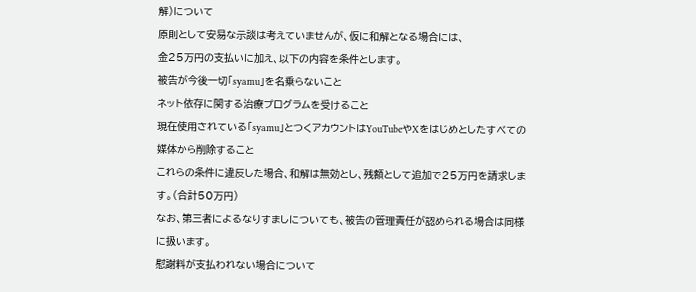解)について
原則として安易な示談は考えていませんが、仮に和解となる場合には、
金25万円の支払いに加え、以下の内容を条件とします。
被告が今後一切「syamu」を名乗らないこと
ネット依存に関する治療プログラムを受けること
現在使用されている「syamu」とつくアカウントはYouTubeやXをはじめとしたすべての媒体から削除すること
これらの条件に違反した場合、和解は無効とし、残額として追加で25万円を請求します。(合計50万円)
なお、第三者によるなりすましについても、被告の管理責任が認められる場合は同様に扱います。
慰謝料が支払われない場合について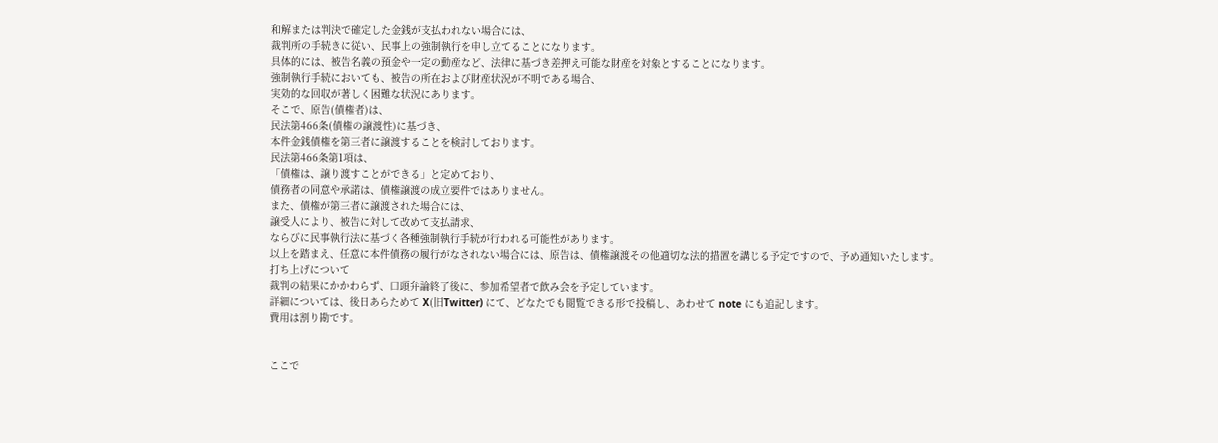和解または判決で確定した金銭が支払われない場合には、
裁判所の手続きに従い、民事上の強制執行を申し立てることになります。
具体的には、被告名義の預金や一定の動産など、法律に基づき差押え可能な財産を対象とすることになります。
強制執行手続においても、被告の所在および財産状況が不明である場合、
実効的な回収が著しく困難な状況にあります。
そこで、原告(債権者)は、
民法第466条(債権の譲渡性)に基づき、
本件金銭債権を第三者に譲渡することを検討しております。
民法第466条第1項は、
「債権は、譲り渡すことができる」と定めており、
債務者の同意や承諾は、債権譲渡の成立要件ではありません。
また、債権が第三者に譲渡された場合には、
譲受人により、被告に対して改めて支払請求、
ならびに民事執行法に基づく各種強制執行手続が行われる可能性があります。
以上を踏まえ、任意に本件債務の履行がなされない場合には、原告は、債権譲渡その他適切な法的措置を講じる予定ですので、予め通知いたします。
打ち上げについて
裁判の結果にかかわらず、口頭弁論終了後に、参加希望者で飲み会を予定しています。
詳細については、後日あらためて X(旧Twitter) にて、どなたでも閲覧できる形で投稿し、あわせて note にも追記します。
費用は割り勘です。


ここで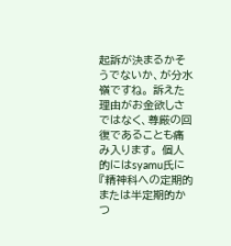起訴が決まるかそうでないか、が分水嶺ですね。 訴えた理由がお金欲しさではなく、尊厳の回復であることも痛み入ります。 個人的にはsyamu氏に『精神科への定期的または半定期的かつ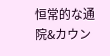恒常的な通院&カウン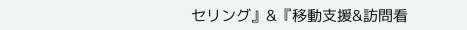セリング』&『移動支援&訪問看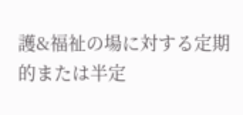護&福祉の場に対する定期的または半定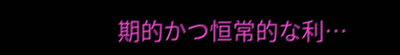期的かつ恒常的な利…